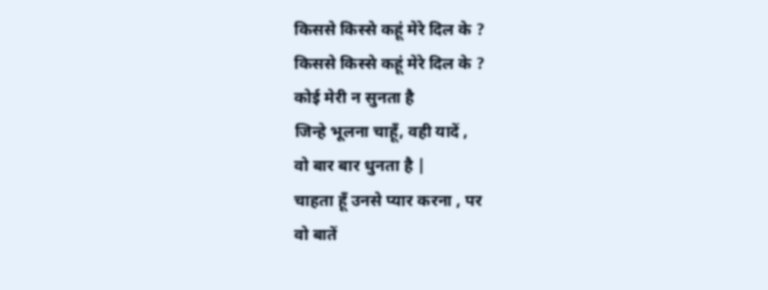किससे किस्से कहूं मेरे दिल के ?
किससे किस्से कहूं मेरे दिल के ?
कोई मेरी न सुनता है
जिन्हे भूलना चाहूँ, वही यादें ,
वो बार बार धुनता है |
चाहता हूँ उनसे प्यार करना , पर
वो बातें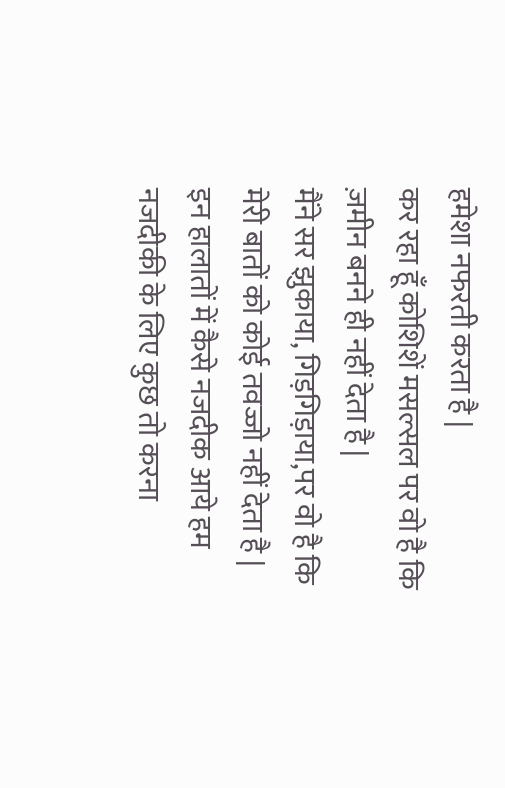हमेशा नफरती करता है |
कर रहा हूँ कोशिशें मसल्सल पर वो है कि
ज़मीन बनने ही नहीं देता है |
मैंने सर झुकाया, गिड़गिड़ाया,पर वो है कि
मेरी बातों को कोई तवज्जो नहीं देता है |
इन हालातों में कैसे नजदीक आये हम
नजदीकी के लिए कुछ तो करना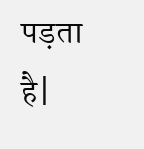पड़ता है|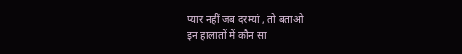प्यार नहीं जब दरम्यां , तो बताओ
इन हालातों में कौन सा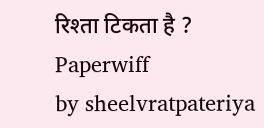रिश्ता टिकता है ?
Paperwiff
by sheelvratpateriya